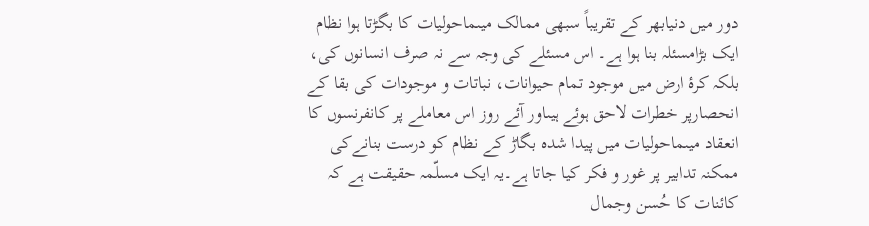دور میں دنیابھر کے تقریباً سبھی ممالک میںماحولیات کا بگڑتا ہوا نظام ایک بڑامسئلہ بنا ہوا ہے۔ اس مسئلے کی وجہ سے نہ صرف انسانوں کی، بلکہ کرۂ ارض میں موجود تمام حیوانات، نباتات و موجودات کی بقا کے انحصارپر خطرات لاحق ہوئے ہیںاور آئے روز اس معاملے پر کانفرنسوں کا انعقاد میںماحولیات میں پیدا شدہ بگاڑ کے نظام کو درست بنانےکی ممکنہ تدابیر پر غور و فکر کیا جاتا ہے۔یہ ایک مسلّمہ حقیقت ہے کہ کائنات کا حُسن وجمال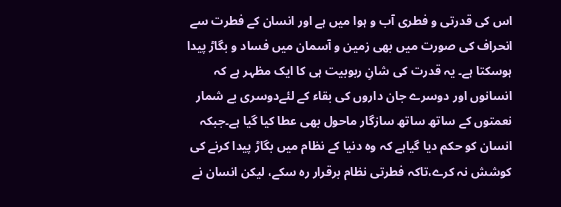اس کی قدرتی و فطری آب و ہوا میں ہے اور انسان کے فطرت سے انحراف کی صورت میں بھی زمین و آسمان میں فساد و بگاڑ پیدا ہوسکتا ہے۔ یہ قدرت کی شانِ ربوبیت ہی کا ایک مظہر ہے کہ انسانوں اور دوسرے جان داروں کی بقاء کے لئےدوسری بے شمار نعمتوں کے ساتھ ساتھ سازگار ماحول بھی عطا کیا گیا ہے۔جبکہ انسان کو حکم دیا گیاہے کہ وہ دنیا کے نظام میں بگاڑ پیدا کرنے کی کوشش نہ کرے،تاکہ فطرتی نظام برقرار رہ سکے، لیکن انسان نے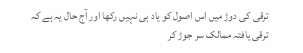ترقی کی دوڑ میں اس اصول کو یاد ہی نہیں رکھا اور آج حال یہ ہے کہ ترقی یافتہ ممالک سر جوڑ کر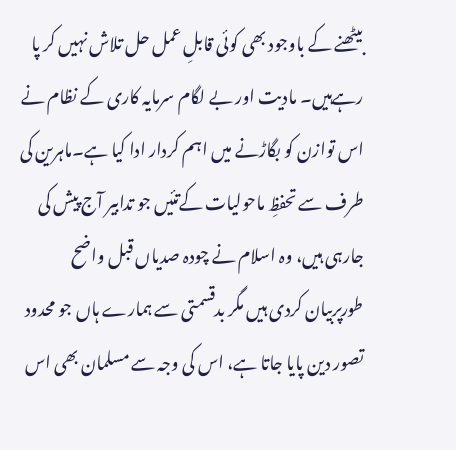بیٹھنے کے باوجود بھی کوئی قابلِ عمل حل تلاش نہیں کر پا رہےہیں۔ مادیت اور بے لگام سرمایہ کاری کے نظام نے اس توازن کو بگاڑنے میں اہم کردار ادا کیا ہے۔ماہرین کی طرف سے تحفظِ ماحولیات کےتئیں جو تدابیر آج پیش کی جارہی ہیں، وہ اسلام نے چودہ صدیاں قبل واضح طورپربیان کردی ہیں مگر بدقسمتی سے ہمارے ہاں جو محدود تصور دین پایا جاتا ہے، اس کی وجہ سے مسلمان بھی اس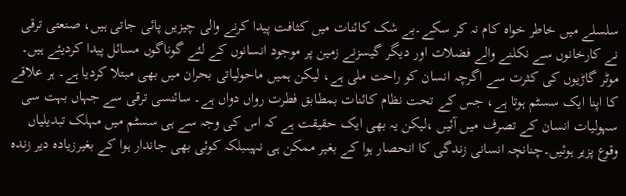سلسلے میں خاطر خواہ کام نہ کر سکے۔بے شک کائنات میں کثافت پیدا کرنے والی چیزیں پائی جاتی ہیں، صنعتی ترقی نے کارخانوں سے نکلنے والے فضلات اور دیگر گیسزنے زمین پر موجود انسانوں کے لئے گوناگوں مسائل پیدا کردیئے ہیں۔ موٹر گاڑیوں کی کثرت سے اگرچہ انسان کو راحت ملی ہے، لیکن ہمیں ماحولیاتی بحران میں بھی مبتلا کردیا ہے۔ ہر علاقے کا اپنا ایک سسٹم ہوتا ہے، جس کے تحت نظام کائنات بمطابق فطرت رواں دواں ہے۔ سائنسی ترقی سے جہاں بہت سی سہولیات انسان کے تصرف میں آئیں ،لیکن یہ بھی ایک حقیقت ہے کہ اس کی وجہ سے ہی سسٹم میں مہلک تبدیلیاں وقوع پزیر ہوئیں۔چنانچہ انسانی زندگی کا انحصار ہوا کے بغیر ممکن ہی نہیںبلکہ کوئی بھی جاندار ہوا کے بغیرزیادہ دیر زندہ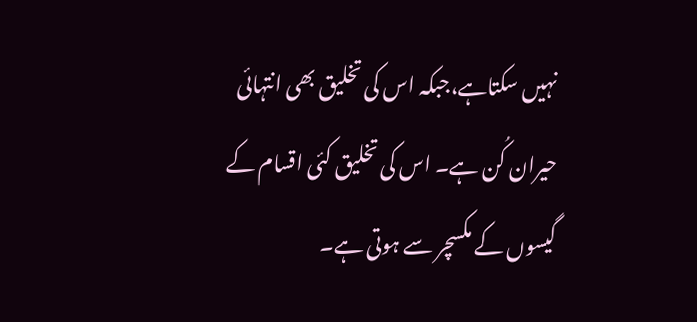نہیں سکتاہے،جبکہ اس کی تخلیق بھی انتہائی حیران کُن ہے۔ اس کی تخلیق کئی اقسام کے گیسوں کے مکسچر سے ہوتی ہے۔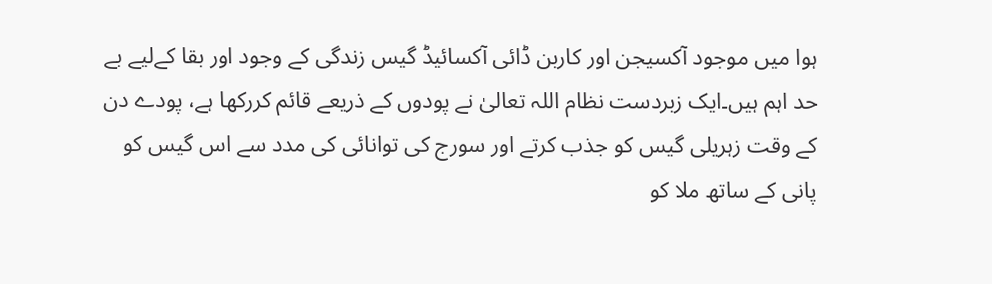ہوا میں موجود آکسیجن اور کاربن ڈائی آکسائیڈ گیس زندگی کے وجود اور بقا کےلیے بے حد اہم ہیں۔ایک زبردست نظام اللہ تعالیٰ نے پودوں کے ذریعے قائم کررکھا ہے، پودے دن کے وقت زہریلی گیس کو جذب کرتے اور سورج کی توانائی کی مدد سے اس گیس کو پانی کے ساتھ ملا کو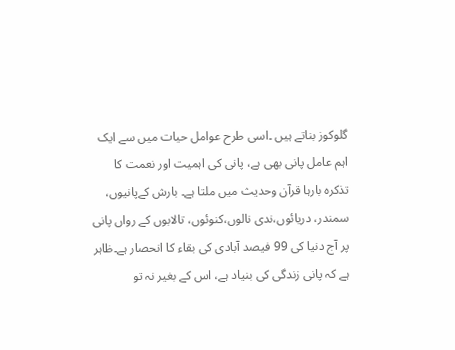گلوکوز بناتے ہیں ۔اسی طرح عوامل حیات میں سے ایک اہم عامل پانی بھی ہے، پانی کی اہمیت اور نعمت کا تذکرہ بارہا قرآن وحدیث میں ملتا ہے۔ بارش کےپانیوں، سمندر، دریائوں،ندی نالوں،کنوئوں، تالابوں کے رواں پانی پر آج دنیا کی 99 فیصد آبادی کی بقاء کا انحصار ہے۔ظاہر ہے کہ پانی زندگی کی بنیاد ہے، اس کے بغیر نہ تو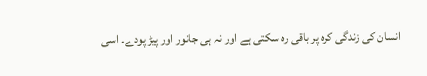انسان کی زندگی کرہ پر باقی رہ سکتی ہے اور نہ ہی جانور اور پیڑ پودے۔ اسی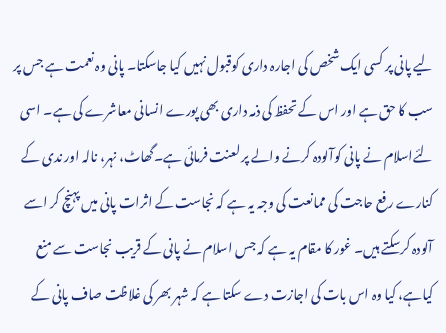لیے پانی پر کسی ایک شخص کی اجارہ داری کوقبول نہیں کیا جاسکتا۔ پانی وہ نعمت ہے جس پر سب کا حق ہے اور اس کے تحفظ کی ذمہ داری بھی پورے انسانی معاشرے کی ہے۔ اسی لئےاسلام نے پانی کوآلودہ کرنے والے پر لعنت فرمائی ہے۔گھاٹ، نہر، نالہ اور ندی کے کنارے رفع حاجت کی ممانعت کی وجہ یہ ہے کہ نجاست کے اثرات پانی میں پہنچ کر اسے آلودہ کرسکتے ہیں۔ غور کا مقام یہ ہے کہ جس اسلام نے پانی کے قریب نجاست سے منع کیاہے، کیا وہ اس بات کی اجازت دے سکتا ہے کہ شہر بھر کی غلاظت صاف پانی کے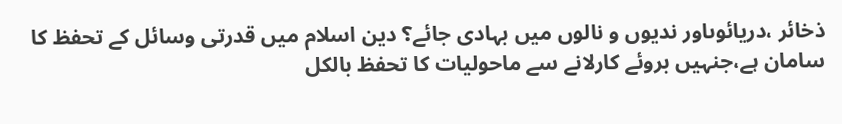ذخائر ،دریائوںاور ندیوں و نالوں میں بہادی جائے؟ دین اسلام میں قدرتی وسائل کے تحفظ کا سامان ہے،جنہیں بروئے کارلانے سے ماحولیات کا تحفظ بالکل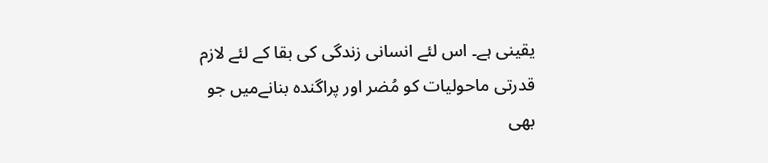یقینی ہے۔ اس لئے انسانی زندگی کی بقا کے لئے لازم قدرتی ماحولیات کو مُضر اور پراگندہ بنانےمیں جو بھی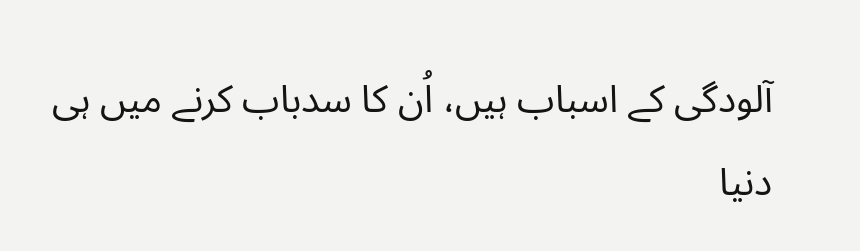آلودگی کے اسباب ہیں، اُن کا سدباب کرنے میں ہی دنیا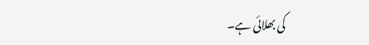کی بھلائی ہے۔